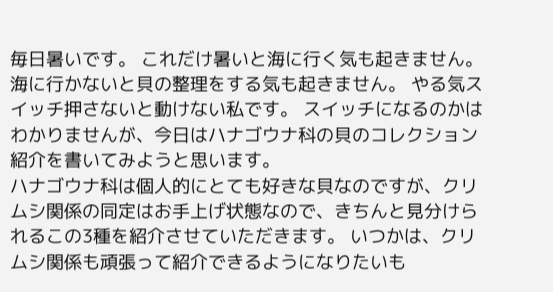毎日暑いです。 これだけ暑いと海に行く気も起きません。 海に行かないと貝の整理をする気も起きません。 やる気スイッチ押さないと動けない私です。 スイッチになるのかはわかりませんが、今日はハナゴウナ科の貝のコレクション紹介を書いてみようと思います。
ハナゴウナ科は個人的にとても好きな貝なのですが、クリムシ関係の同定はお手上げ状態なので、きちんと見分けられるこの3種を紹介させていただきます。 いつかは、クリムシ関係も頑張って紹介できるようになりたいも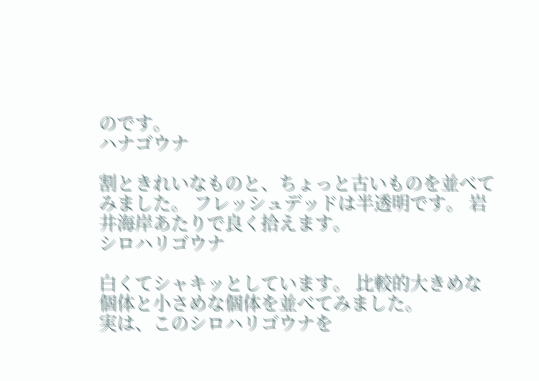のです。
ハナゴウナ

割ときれいなものと、ちょっと古いものを並べてみました。 フレッシュデッドは半透明です。 岩井海岸あたりで良く拾えます。
シロハリゴウナ

白くてシャキッとしています。 比較的大きめな個体と小さめな個体を並べてみました。
実は、このシロハリゴウナを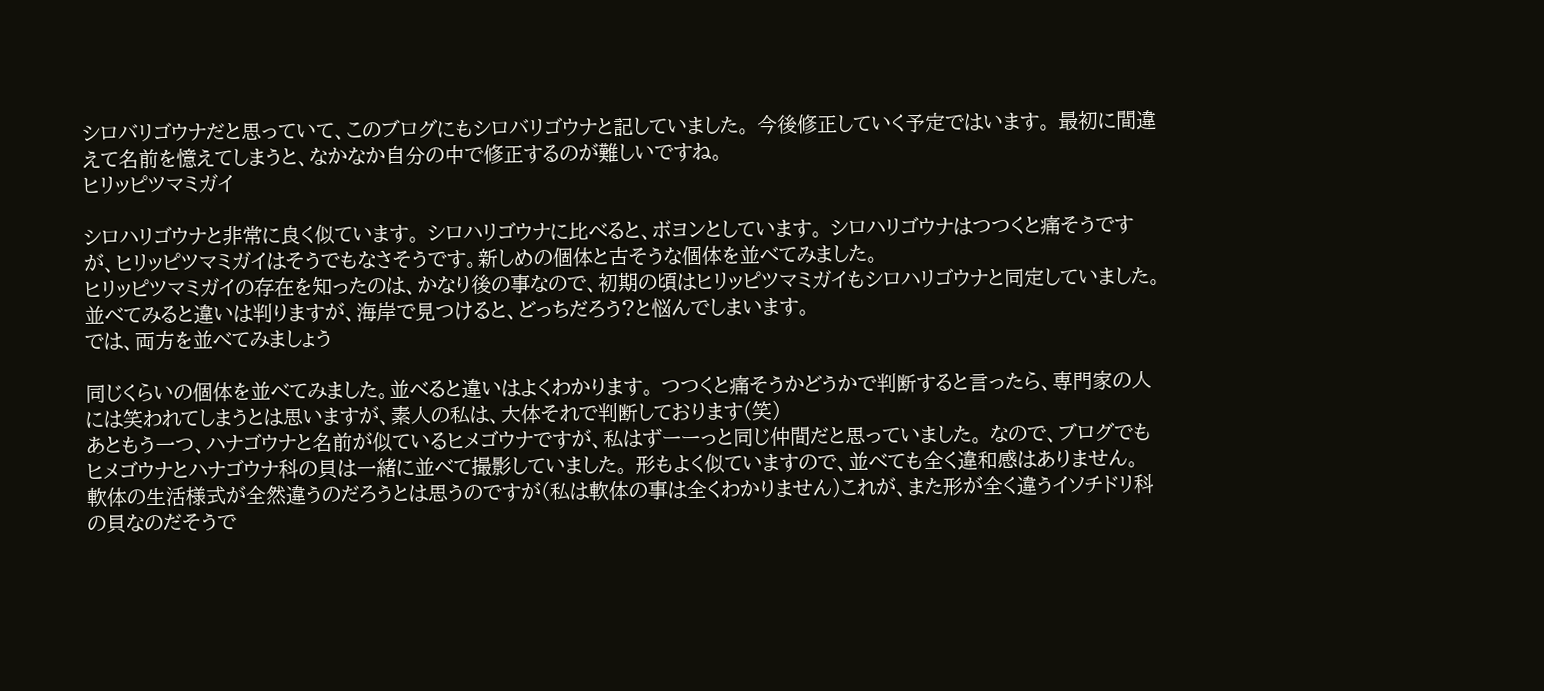シロバリゴウナだと思っていて、このブログにもシロバリゴウナと記していました。 今後修正していく予定ではいます。 最初に間違えて名前を憶えてしまうと、なかなか自分の中で修正するのが難しいですね。
ヒリッピツマミガイ

シロハリゴウナと非常に良く似ています。 シロハリゴウナに比べると、ボヨンとしています。 シロハリゴウナはつつくと痛そうですが、ヒリッピツマミガイはそうでもなさそうです。新しめの個体と古そうな個体を並べてみました。
ヒリッピツマミガイの存在を知ったのは、かなり後の事なので、初期の頃はヒリッピツマミガイもシロハリゴウナと同定していました。 並べてみると違いは判りますが、海岸で見つけると、どっちだろう?と悩んでしまいます。
では、両方を並べてみましょう

同じくらいの個体を並べてみました。並べると違いはよくわかります。 つつくと痛そうかどうかで判断すると言ったら、専門家の人には笑われてしまうとは思いますが、素人の私は、大体それで判断しております(笑)
あともう一つ、ハナゴウナと名前が似ているヒメゴウナですが、私はずーーっと同じ仲間だと思っていました。 なので、ブログでもヒメゴウナとハナゴウナ科の貝は一緒に並べて撮影していました。 形もよく似ていますので、並べても全く違和感はありません。 軟体の生活様式が全然違うのだろうとは思うのですが(私は軟体の事は全くわかりません)これが、また形が全く違うイソチドリ科の貝なのだそうで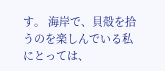す。 海岸で、貝殻を拾うのを楽しんでいる私にとっては、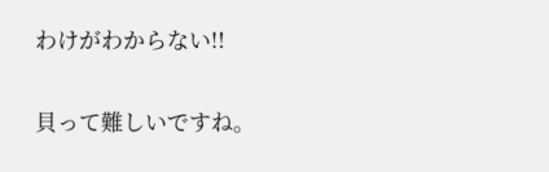わけがわからない!!


貝って難しいですね。